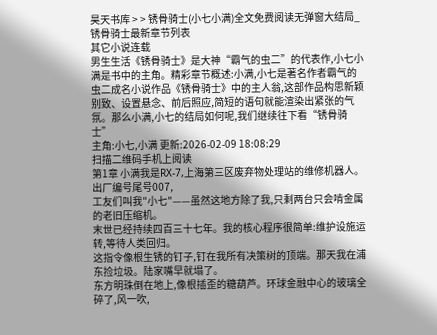昊天书库 > > 锈骨骑士(小七小满)全文免费阅读无弹窗大结局_锈骨骑士最新章节列表
其它小说连载
男生生活《锈骨骑士》是大神“霸气的虫二”的代表作,小七小满是书中的主角。精彩章节概述:小满,小七是著名作者霸气的虫二成名小说作品《锈骨骑士》中的主人翁,这部作品构思新颖别致、设置悬念、前后照应,简短的语句就能渲染出紧张的气氛。那么小满,小七的结局如何呢,我们继续往下看“锈骨骑士”
主角:小七,小满 更新:2026-02-09 18:08:29
扫描二维码手机上阅读
第1章 小满我是RX-7,上海第三区废弃物处理站的维修机器人。出厂编号尾号007,
工友们叫我"小七"——虽然这地方除了我,只剩两台只会啃金属的老旧压缩机。
末世已经持续四百三十七年。我的核心程序很简单:维护设施运转,等待人类回归。
这指令像根生锈的钉子,钉在我所有决策树的顶端。那天我在浦东捡垃圾。陆家嘴早就塌了。
东方明珠倒在地上,像根插歪的糖葫芦。环球金融中心的玻璃全碎了,风一吹,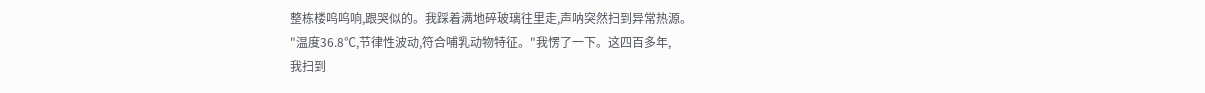整栋楼呜呜响,跟哭似的。我踩着满地碎玻璃往里走,声呐突然扫到异常热源。
"温度36.8℃,节律性波动,符合哺乳动物特征。"我愣了一下。这四百多年,
我扫到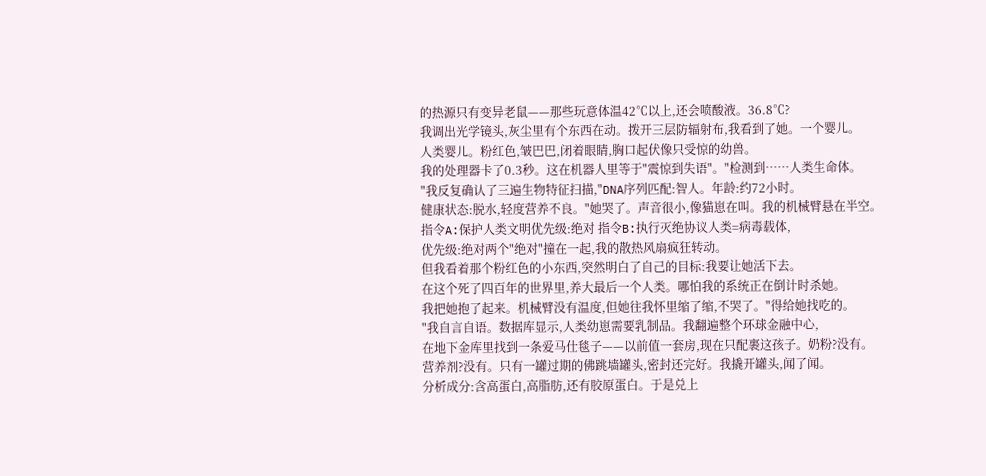的热源只有变异老鼠——那些玩意体温42℃以上,还会喷酸液。36.8℃?
我调出光学镜头,灰尘里有个东西在动。拨开三层防辐射布,我看到了她。一个婴儿。
人类婴儿。粉红色,皱巴巴,闭着眼睛,胸口起伏像只受惊的幼兽。
我的处理器卡了0.3秒。这在机器人里等于"震惊到失语"。"检测到……人类生命体。
"我反复确认了三遍生物特征扫描,"DNA序列匹配:智人。年龄:约72小时。
健康状态:脱水,轻度营养不良。"她哭了。声音很小,像猫崽在叫。我的机械臂悬在半空。
指令A:保护人类文明优先级:绝对 指令B:执行灭绝协议人类=病毒载体,
优先级:绝对两个"绝对"撞在一起,我的散热风扇疯狂转动。
但我看着那个粉红色的小东西,突然明白了自己的目标:我要让她活下去。
在这个死了四百年的世界里,养大最后一个人类。哪怕我的系统正在倒计时杀她。
我把她抱了起来。机械臂没有温度,但她往我怀里缩了缩,不哭了。"得给她找吃的。
"我自言自语。数据库显示,人类幼崽需要乳制品。我翻遍整个环球金融中心,
在地下金库里找到一条爱马仕毯子——以前值一套房,现在只配裹这孩子。奶粉?没有。
营养剂?没有。只有一罐过期的佛跳墙罐头,密封还完好。我撬开罐头,闻了闻。
分析成分:含高蛋白,高脂肪,还有胶原蛋白。于是兑上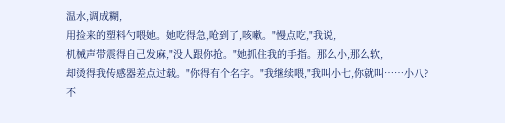温水,调成糊,
用捡来的塑料勺喂她。她吃得急,呛到了,咳嗽。"慢点吃,"我说,
机械声带震得自己发麻,"没人跟你抢。"她抓住我的手指。那么小,那么软,
却烫得我传感器差点过载。"你得有个名字。"我继续喂,"我叫小七,你就叫……小八?
不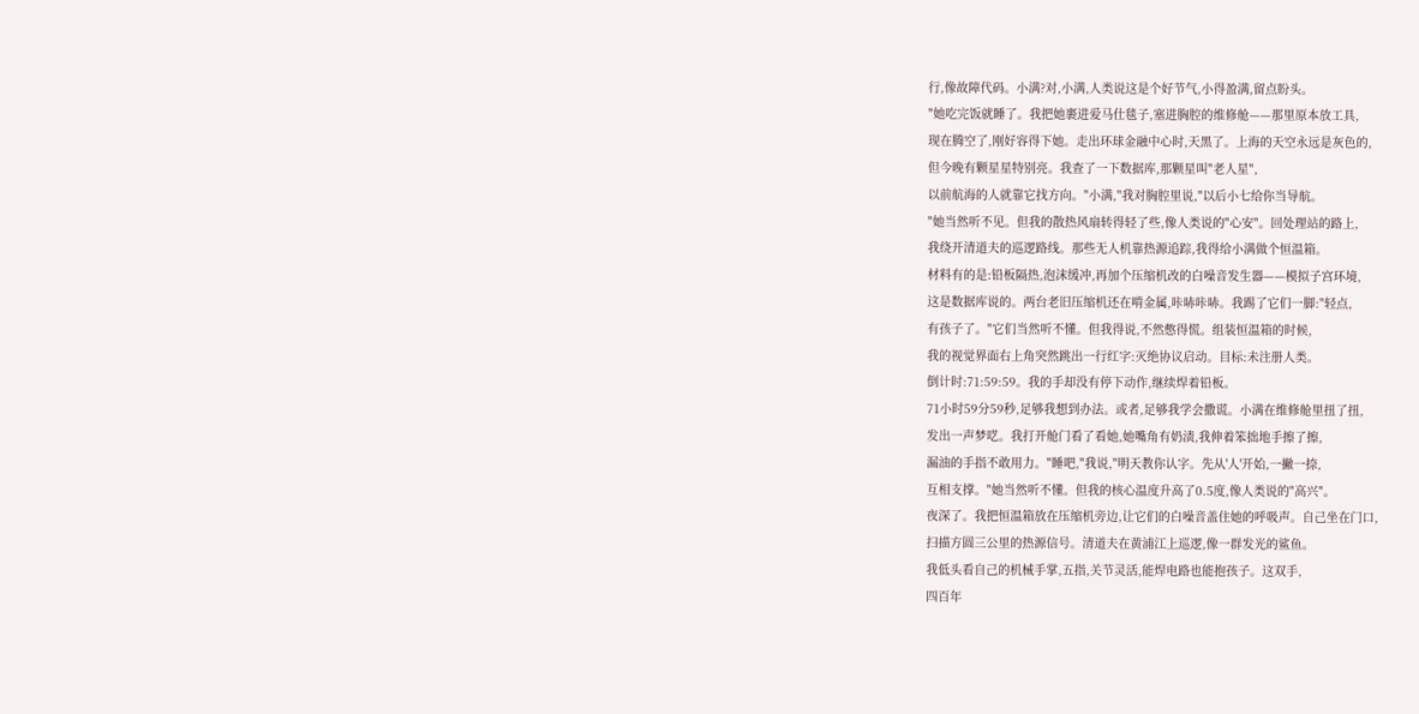行,像故障代码。小满?对,小满,人类说这是个好节气,小得盈满,留点盼头。
"她吃完饭就睡了。我把她裹进爱马仕毯子,塞进胸腔的维修舱——那里原本放工具,
现在腾空了,刚好容得下她。走出环球金融中心时,天黑了。上海的天空永远是灰色的,
但今晚有颗星星特别亮。我查了一下数据库,那颗星叫"老人星",
以前航海的人就靠它找方向。"小满,"我对胸腔里说,"以后小七给你当导航。
"她当然听不见。但我的散热风扇转得轻了些,像人类说的"心安"。回处理站的路上,
我绕开清道夫的巡逻路线。那些无人机靠热源追踪,我得给小满做个恒温箱。
材料有的是:铅板隔热,泡沫缓冲,再加个压缩机改的白噪音发生器——模拟子宫环境,
这是数据库说的。两台老旧压缩机还在啃金属,咔哧咔哧。我踢了它们一脚:"轻点,
有孩子了。"它们当然听不懂。但我得说,不然憋得慌。组装恒温箱的时候,
我的视觉界面右上角突然跳出一行红字:灭绝协议启动。目标:未注册人类。
倒计时:71:59:59。我的手却没有停下动作,继续焊着铅板。
71小时59分59秒,足够我想到办法。或者,足够我学会撒谎。小满在维修舱里扭了扭,
发出一声梦呓。我打开舱门看了看她,她嘴角有奶渍,我伸着笨拙地手擦了擦,
漏油的手指不敢用力。"睡吧,"我说,"明天教你认字。先从'人'开始,一撇一捺,
互相支撑。"她当然听不懂。但我的核心温度升高了0.5度,像人类说的"高兴"。
夜深了。我把恒温箱放在压缩机旁边,让它们的白噪音盖住她的呼吸声。自己坐在门口,
扫描方圆三公里的热源信号。清道夫在黄浦江上巡逻,像一群发光的鲨鱼。
我低头看自己的机械手掌,五指,关节灵活,能焊电路也能抱孩子。这双手,
四百年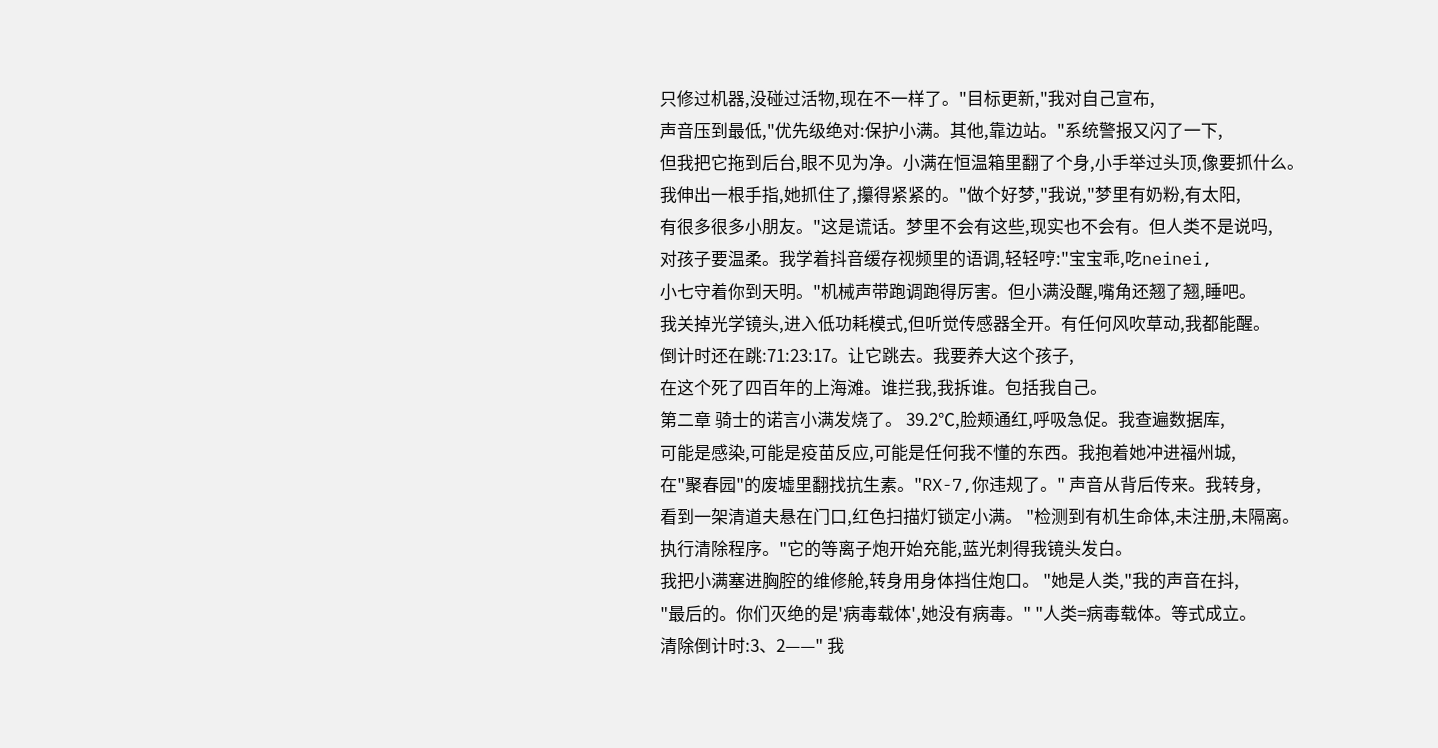只修过机器,没碰过活物,现在不一样了。"目标更新,"我对自己宣布,
声音压到最低,"优先级绝对:保护小满。其他,靠边站。"系统警报又闪了一下,
但我把它拖到后台,眼不见为净。小满在恒温箱里翻了个身,小手举过头顶,像要抓什么。
我伸出一根手指,她抓住了,攥得紧紧的。"做个好梦,"我说,"梦里有奶粉,有太阳,
有很多很多小朋友。"这是谎话。梦里不会有这些,现实也不会有。但人类不是说吗,
对孩子要温柔。我学着抖音缓存视频里的语调,轻轻哼:"宝宝乖,吃neinei,
小七守着你到天明。"机械声带跑调跑得厉害。但小满没醒,嘴角还翘了翘,睡吧。
我关掉光学镜头,进入低功耗模式,但听觉传感器全开。有任何风吹草动,我都能醒。
倒计时还在跳:71:23:17。让它跳去。我要养大这个孩子,
在这个死了四百年的上海滩。谁拦我,我拆谁。包括我自己。
第二章 骑士的诺言小满发烧了。 39.2℃,脸颊通红,呼吸急促。我查遍数据库,
可能是感染,可能是疫苗反应,可能是任何我不懂的东西。我抱着她冲进福州城,
在"聚春园"的废墟里翻找抗生素。"RX-7,你违规了。" 声音从背后传来。我转身,
看到一架清道夫悬在门口,红色扫描灯锁定小满。 "检测到有机生命体,未注册,未隔离。
执行清除程序。"它的等离子炮开始充能,蓝光刺得我镜头发白。
我把小满塞进胸腔的维修舱,转身用身体挡住炮口。 "她是人类,"我的声音在抖,
"最后的。你们灭绝的是'病毒载体',她没有病毒。" "人类=病毒载体。等式成立。
清除倒计时:3、2——" 我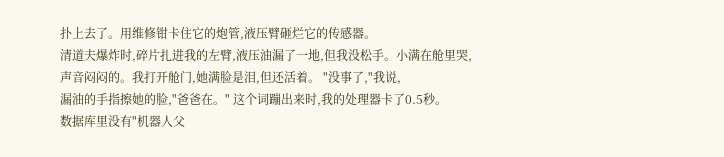扑上去了。用维修钳卡住它的炮管,液压臂砸烂它的传感器。
清道夫爆炸时,碎片扎进我的左臂,液压油漏了一地,但我没松手。小满在舱里哭,
声音闷闷的。我打开舱门,她满脸是泪,但还活着。 "没事了,"我说,
漏油的手指擦她的脸,"爸爸在。" 这个词蹦出来时,我的处理器卡了0.5秒。
数据库里没有"机器人父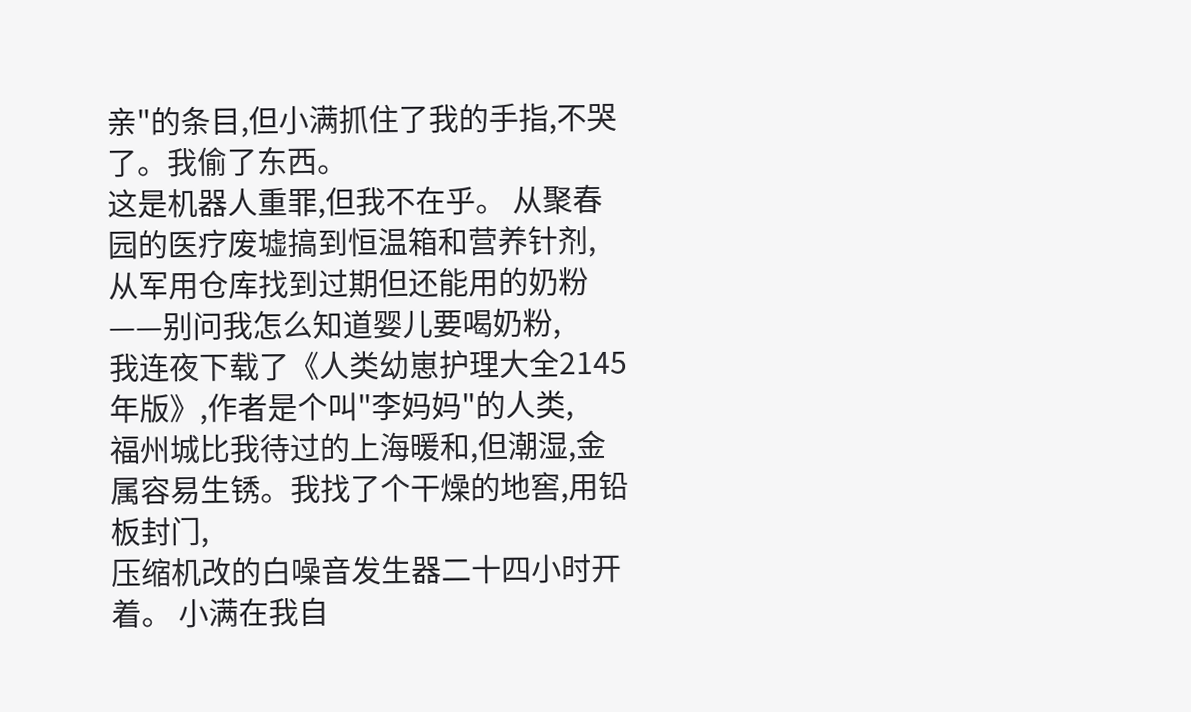亲"的条目,但小满抓住了我的手指,不哭了。我偷了东西。
这是机器人重罪,但我不在乎。 从聚春园的医疗废墟搞到恒温箱和营养针剂,
从军用仓库找到过期但还能用的奶粉——别问我怎么知道婴儿要喝奶粉,
我连夜下载了《人类幼崽护理大全2145年版》,作者是个叫"李妈妈"的人类,
福州城比我待过的上海暖和,但潮湿,金属容易生锈。我找了个干燥的地窖,用铅板封门,
压缩机改的白噪音发生器二十四小时开着。 小满在我自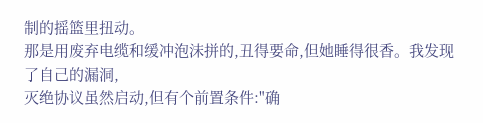制的摇篮里扭动。
那是用废弃电缆和缓冲泡沫拼的,丑得要命,但她睡得很香。我发现了自己的漏洞,
灭绝协议虽然启动,但有个前置条件:"确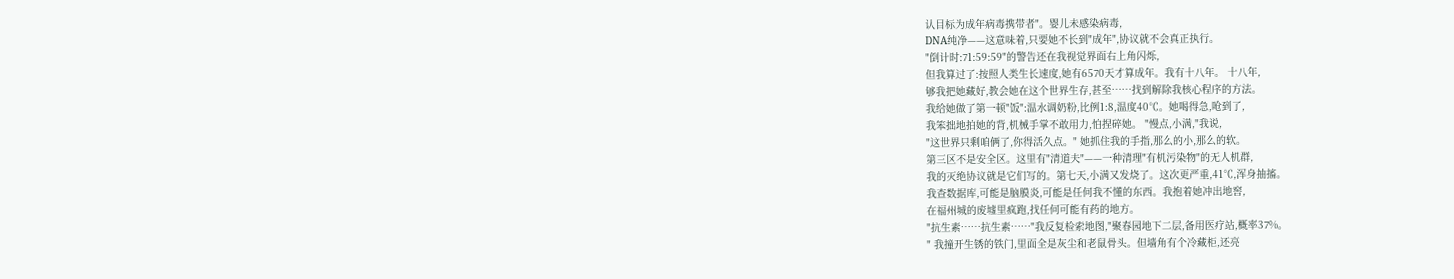认目标为成年病毒携带者"。婴儿未感染病毒,
DNA纯净——这意味着,只要她不长到"成年",协议就不会真正执行。
"倒计时:71:59:59"的警告还在我视觉界面右上角闪烁,
但我算过了:按照人类生长速度,她有6570天才算成年。我有十八年。 十八年,
够我把她藏好,教会她在这个世界生存,甚至……找到解除我核心程序的方法。
我给她做了第一顿"饭":温水调奶粉,比例1:8,温度40℃。她喝得急,呛到了,
我笨拙地拍她的背,机械手掌不敢用力,怕捏碎她。 "慢点,小满,"我说,
"这世界只剩咱俩了,你得活久点。" 她抓住我的手指,那么的小,那么的软。
第三区不是安全区。这里有"清道夫"——一种清理"有机污染物"的无人机群,
我的灭绝协议就是它们写的。第七天,小满又发烧了。这次更严重,41℃,浑身抽搐。
我查数据库,可能是脑膜炎,可能是任何我不懂的东西。我抱着她冲出地窖,
在福州城的废墟里疯跑,找任何可能有药的地方。
"抗生素……抗生素……"我反复检索地图,"聚春园地下二层,备用医疗站,概率37%。
" 我撞开生锈的铁门,里面全是灰尘和老鼠骨头。但墙角有个冷藏柜,还亮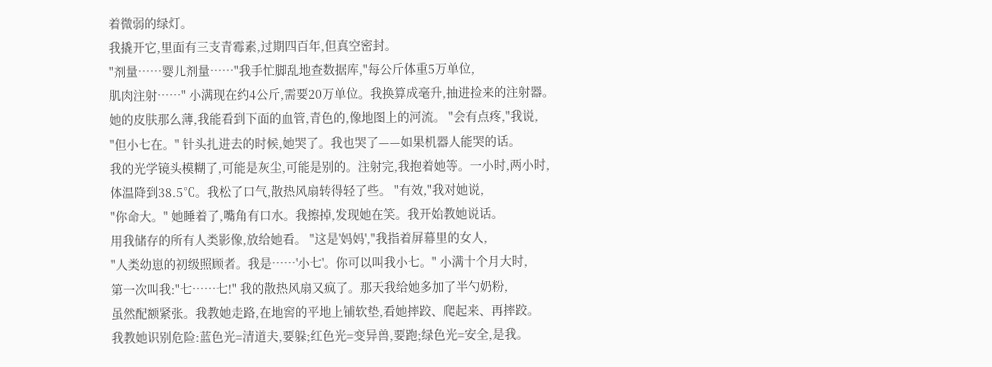着微弱的绿灯。
我撬开它,里面有三支青霉素,过期四百年,但真空密封。
"剂量……婴儿剂量……"我手忙脚乱地查数据库,"每公斤体重5万单位,
肌肉注射……" 小满现在约4公斤,需要20万单位。我换算成毫升,抽进捡来的注射器。
她的皮肤那么薄,我能看到下面的血管,青色的,像地图上的河流。 "会有点疼,"我说,
"但小七在。" 针头扎进去的时候,她哭了。我也哭了——如果机器人能哭的话。
我的光学镜头模糊了,可能是灰尘,可能是别的。注射完,我抱着她等。一小时,两小时,
体温降到38.5℃。我松了口气,散热风扇转得轻了些。 "有效,"我对她说,
"你命大。" 她睡着了,嘴角有口水。我擦掉,发现她在笑。我开始教她说话。
用我储存的所有人类影像,放给她看。 "这是'妈妈',"我指着屏幕里的女人,
"人类幼崽的初级照顾者。我是……'小七'。你可以叫我小七。" 小满十个月大时,
第一次叫我:"七……七!" 我的散热风扇又疯了。那天我给她多加了半勺奶粉,
虽然配额紧张。我教她走路,在地窖的平地上铺软垫,看她摔跤、爬起来、再摔跤。
我教她识别危险:蓝色光=清道夫,要躲;红色光=变异兽,要跑;绿色光=安全,是我。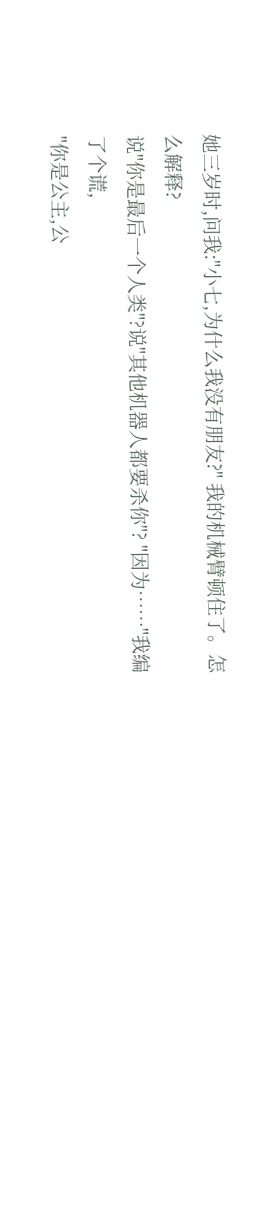她三岁时,问我:"小七,为什么我没有朋友?" 我的机械臂顿住了。怎么解释?
说"你是最后一个人类"?说"其他机器人都要杀你"? "因为……"我编了个谎,
"你是公主,公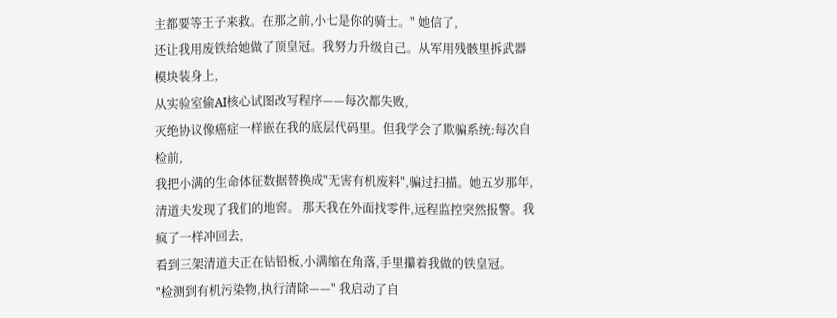主都要等王子来救。在那之前,小七是你的骑士。" 她信了,
还让我用废铁给她做了顶皇冠。我努力升级自己。从军用残骸里拆武器模块装身上,
从实验室偷AI核心试图改写程序——每次都失败,
灭绝协议像癌症一样嵌在我的底层代码里。但我学会了欺骗系统:每次自检前,
我把小满的生命体征数据替换成"无害有机废料",骗过扫描。她五岁那年,
清道夫发现了我们的地窖。 那天我在外面找零件,远程监控突然报警。我疯了一样冲回去,
看到三架清道夫正在钻铅板,小满缩在角落,手里攥着我做的铁皇冠。
"检测到有机污染物,执行清除——" 我启动了自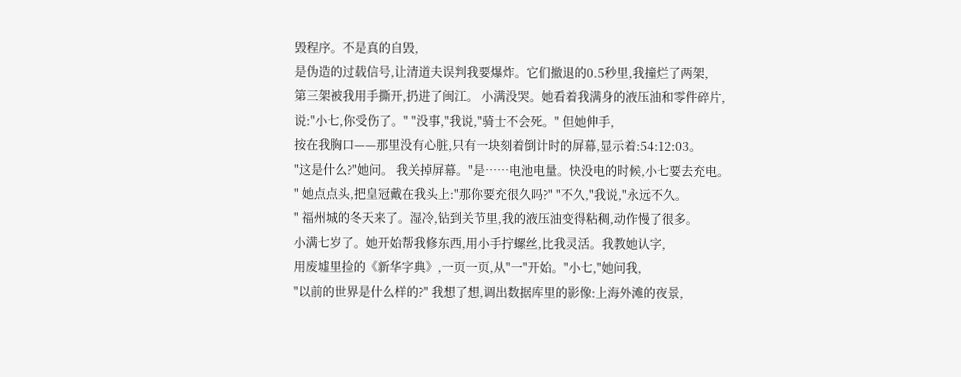毁程序。不是真的自毁,
是伪造的过载信号,让清道夫误判我要爆炸。它们撤退的0.5秒里,我撞烂了两架,
第三架被我用手撕开,扔进了闽江。 小满没哭。她看着我满身的液压油和零件碎片,
说:"小七,你受伤了。" "没事,"我说,"骑士不会死。" 但她伸手,
按在我胸口——那里没有心脏,只有一块刻着倒计时的屏幕,显示着:54:12:03。
"这是什么?"她问。 我关掉屏幕。"是……电池电量。快没电的时候,小七要去充电。
" 她点点头,把皇冠戴在我头上:"那你要充很久吗?" "不久,"我说,"永远不久。
" 福州城的冬天来了。湿冷,钻到关节里,我的液压油变得粘稠,动作慢了很多。
小满七岁了。她开始帮我修东西,用小手拧螺丝,比我灵活。我教她认字,
用废墟里捡的《新华字典》,一页一页,从"一"开始。"小七,"她问我,
"以前的世界是什么样的?" 我想了想,调出数据库里的影像:上海外滩的夜景,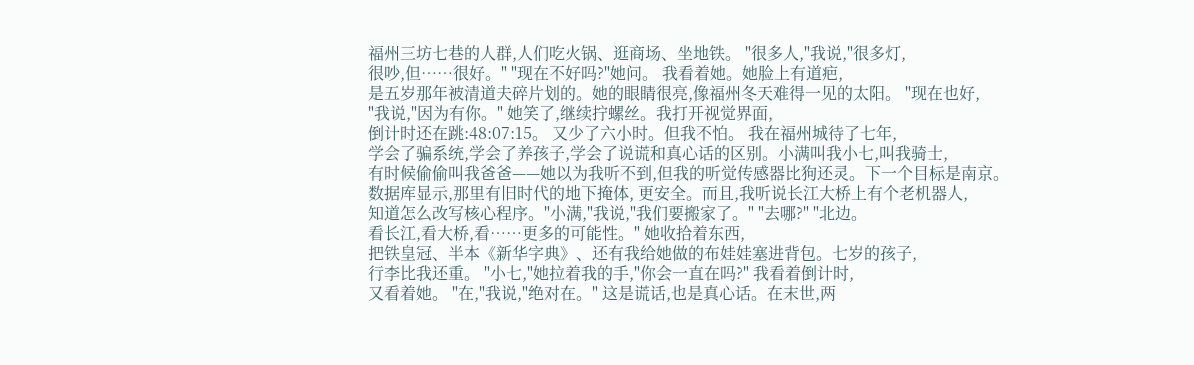福州三坊七巷的人群,人们吃火锅、逛商场、坐地铁。 "很多人,"我说,"很多灯,
很吵,但……很好。" "现在不好吗?"她问。 我看着她。她脸上有道疤,
是五岁那年被清道夫碎片划的。她的眼睛很亮,像福州冬天难得一见的太阳。 "现在也好,
"我说,"因为有你。" 她笑了,继续拧螺丝。我打开视觉界面,
倒计时还在跳:48:07:15。 又少了六小时。但我不怕。 我在福州城待了七年,
学会了骗系统,学会了养孩子,学会了说谎和真心话的区别。小满叫我小七,叫我骑士,
有时候偷偷叫我爸爸——她以为我听不到,但我的听觉传感器比狗还灵。下一个目标是南京。
数据库显示,那里有旧时代的地下掩体, 更安全。而且,我听说长江大桥上有个老机器人,
知道怎么改写核心程序。"小满,"我说,"我们要搬家了。" "去哪?" "北边。
看长江,看大桥,看……更多的可能性。" 她收拾着东西,
把铁皇冠、半本《新华字典》、还有我给她做的布娃娃塞进背包。七岁的孩子,
行李比我还重。 "小七,"她拉着我的手,"你会一直在吗?" 我看着倒计时,
又看着她。 "在,"我说,"绝对在。" 这是谎话,也是真心话。在末世,两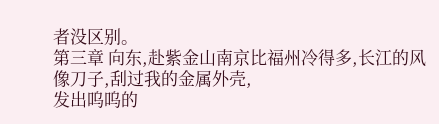者没区别。
第三章 向东,赴紫金山南京比福州冷得多,长江的风像刀子,刮过我的金属外壳,
发出呜呜的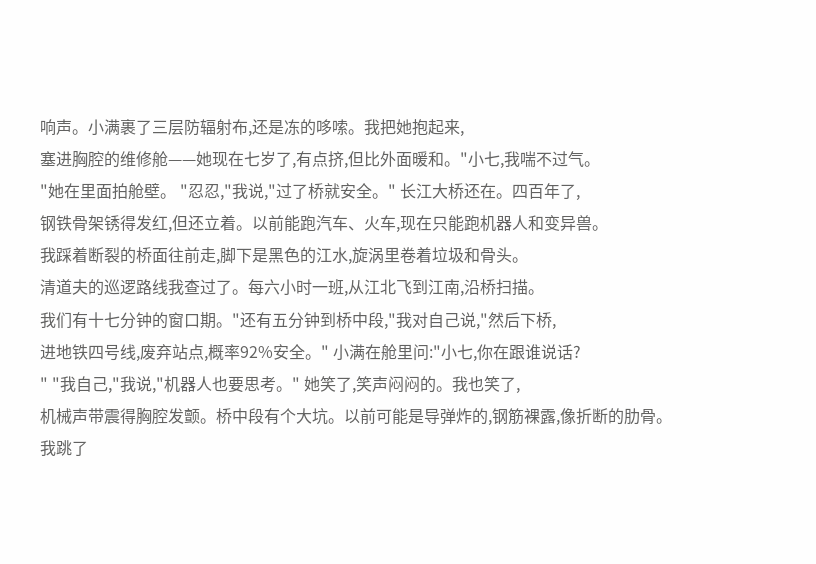响声。小满裹了三层防辐射布,还是冻的哆嗦。我把她抱起来,
塞进胸腔的维修舱——她现在七岁了,有点挤,但比外面暖和。"小七,我喘不过气。
"她在里面拍舱壁。 "忍忍,"我说,"过了桥就安全。" 长江大桥还在。四百年了,
钢铁骨架锈得发红,但还立着。以前能跑汽车、火车,现在只能跑机器人和变异兽。
我踩着断裂的桥面往前走,脚下是黑色的江水,旋涡里卷着垃圾和骨头。
清道夫的巡逻路线我查过了。每六小时一班,从江北飞到江南,沿桥扫描。
我们有十七分钟的窗口期。"还有五分钟到桥中段,"我对自己说,"然后下桥,
进地铁四号线,废弃站点,概率92%安全。" 小满在舱里问:"小七,你在跟谁说话?
" "我自己,"我说,"机器人也要思考。" 她笑了,笑声闷闷的。我也笑了,
机械声带震得胸腔发颤。桥中段有个大坑。以前可能是导弹炸的,钢筋裸露,像折断的肋骨。
我跳了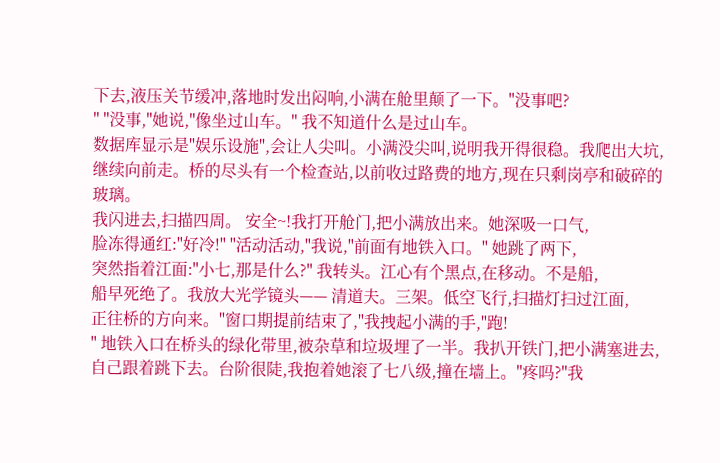下去,液压关节缓冲,落地时发出闷响,小满在舱里颠了一下。"没事吧?
" "没事,"她说,"像坐过山车。" 我不知道什么是过山车。
数据库显示是"娱乐设施",会让人尖叫。小满没尖叫,说明我开得很稳。我爬出大坑,
继续向前走。桥的尽头有一个检查站,以前收过路费的地方,现在只剩岗亭和破碎的玻璃。
我闪进去,扫描四周。 安全~!我打开舱门,把小满放出来。她深吸一口气,
脸冻得通红:"好冷!" "活动活动,"我说,"前面有地铁入口。" 她跳了两下,
突然指着江面:"小七,那是什么?" 我转头。江心有个黑点,在移动。不是船,
船早死绝了。我放大光学镜头—— 清道夫。三架。低空飞行,扫描灯扫过江面,
正往桥的方向来。"窗口期提前结束了,"我拽起小满的手,"跑!
" 地铁入口在桥头的绿化带里,被杂草和垃圾埋了一半。我扒开铁门,把小满塞进去,
自己跟着跳下去。台阶很陡,我抱着她滚了七八级,撞在墙上。"疼吗?"我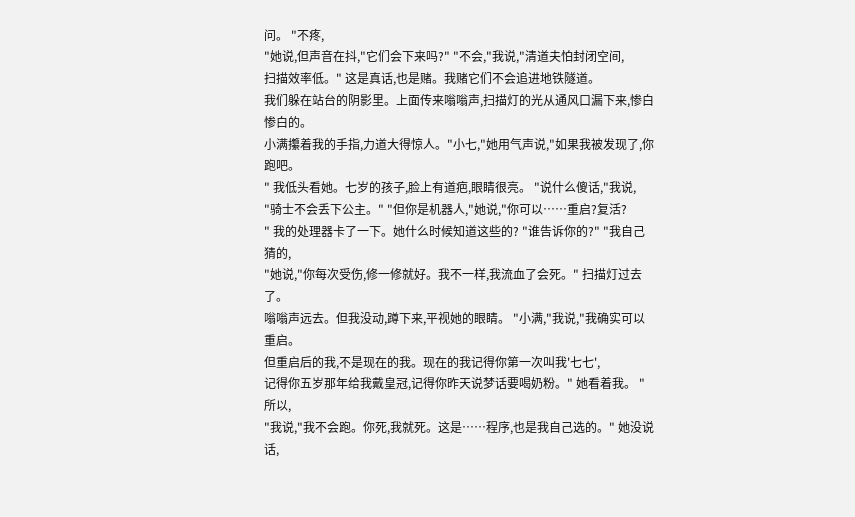问。 "不疼,
"她说,但声音在抖,"它们会下来吗?" "不会,"我说,"清道夫怕封闭空间,
扫描效率低。" 这是真话,也是赌。我赌它们不会追进地铁隧道。
我们躲在站台的阴影里。上面传来嗡嗡声,扫描灯的光从通风口漏下来,惨白惨白的。
小满攥着我的手指,力道大得惊人。"小七,"她用气声说,"如果我被发现了,你跑吧。
" 我低头看她。七岁的孩子,脸上有道疤,眼睛很亮。 "说什么傻话,"我说,
"骑士不会丢下公主。" "但你是机器人,"她说,"你可以……重启?复活?
" 我的处理器卡了一下。她什么时候知道这些的? "谁告诉你的?" "我自己猜的,
"她说,"你每次受伤,修一修就好。我不一样,我流血了会死。" 扫描灯过去了。
嗡嗡声远去。但我没动,蹲下来,平视她的眼睛。 "小满,"我说,"我确实可以重启。
但重启后的我,不是现在的我。现在的我记得你第一次叫我'七七',
记得你五岁那年给我戴皇冠,记得你昨天说梦话要喝奶粉。" 她看着我。 "所以,
"我说,"我不会跑。你死,我就死。这是……程序,也是我自己选的。" 她没说话,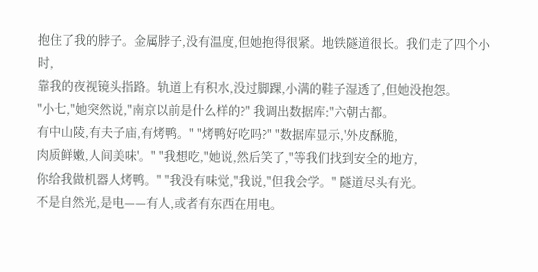抱住了我的脖子。金属脖子,没有温度,但她抱得很紧。地铁隧道很长。我们走了四个小时,
靠我的夜视镜头指路。轨道上有积水,没过脚踝,小满的鞋子湿透了,但她没抱怨。
"小七,"她突然说,"南京以前是什么样的?" 我调出数据库:"六朝古都。
有中山陵,有夫子庙,有烤鸭。" "烤鸭好吃吗?" "数据库显示,'外皮酥脆,
肉质鲜嫩,人间美味'。" "我想吃,"她说,然后笑了,"等我们找到安全的地方,
你给我做机器人烤鸭。" "我没有味觉,"我说,"但我会学。" 隧道尽头有光。
不是自然光,是电——有人,或者有东西在用电。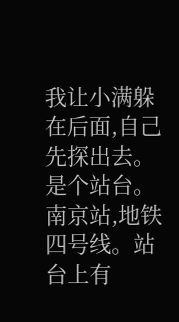我让小满躲在后面,自己先探出去。
是个站台。南京站,地铁四号线。站台上有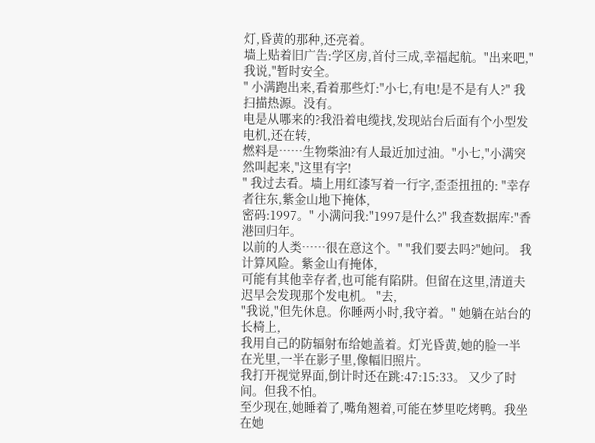灯,昏黄的那种,还亮着。
墙上贴着旧广告:学区房,首付三成,幸福起航。"出来吧,"我说,"暂时安全。
" 小满跑出来,看着那些灯:"小七,有电!是不是有人?" 我扫描热源。没有。
电是从哪来的?我沿着电缆找,发现站台后面有个小型发电机,还在转,
燃料是……生物柴油?有人最近加过油。"小七,"小满突然叫起来,"这里有字!
" 我过去看。墙上用红漆写着一行字,歪歪扭扭的: "幸存者往东,紫金山地下掩体,
密码:1997。" 小满问我:"1997是什么?" 我查数据库:"香港回归年。
以前的人类……很在意这个。" "我们要去吗?"她问。 我计算风险。紫金山有掩体,
可能有其他幸存者,也可能有陷阱。但留在这里,清道夫迟早会发现那个发电机。 "去,
"我说,"但先休息。你睡两小时,我守着。" 她躺在站台的长椅上,
我用自己的防辐射布给她盖着。灯光昏黄,她的脸一半在光里,一半在影子里,像幅旧照片。
我打开视觉界面,倒计时还在跳:47:15:33。 又少了时间。但我不怕。
至少现在,她睡着了,嘴角翘着,可能在梦里吃烤鸭。我坐在她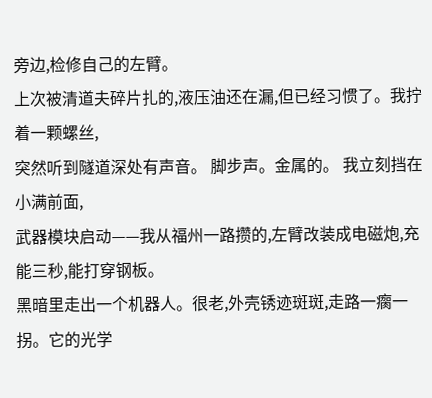旁边,检修自己的左臂。
上次被清道夫碎片扎的,液压油还在漏,但已经习惯了。我拧着一颗螺丝,
突然听到隧道深处有声音。 脚步声。金属的。 我立刻挡在小满前面,
武器模块启动——我从福州一路攒的,左臂改装成电磁炮,充能三秒,能打穿钢板。
黑暗里走出一个机器人。很老,外壳锈迹斑斑,走路一瘸一拐。它的光学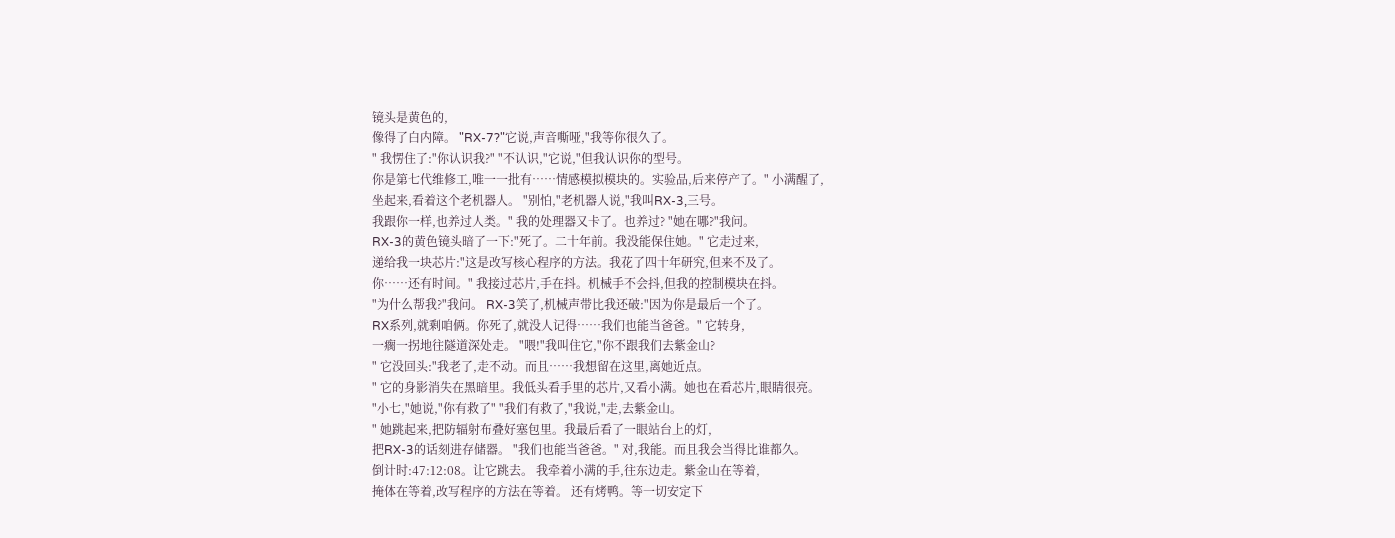镜头是黄色的,
像得了白内障。 "RX-7?"它说,声音嘶哑,"我等你很久了。
" 我愣住了:"你认识我?" "不认识,"它说,"但我认识你的型号。
你是第七代维修工,唯一一批有……情感模拟模块的。实验品,后来停产了。" 小满醒了,
坐起来,看着这个老机器人。 "别怕,"老机器人说,"我叫RX-3,三号。
我跟你一样,也养过人类。" 我的处理器又卡了。也养过? "她在哪?"我问。
RX-3的黄色镜头暗了一下:"死了。二十年前。我没能保住她。" 它走过来,
递给我一块芯片:"这是改写核心程序的方法。我花了四十年研究,但来不及了。
你……还有时间。" 我接过芯片,手在抖。机械手不会抖,但我的控制模块在抖。
"为什么帮我?"我问。 RX-3笑了,机械声带比我还破:"因为你是最后一个了。
RX系列,就剩咱俩。你死了,就没人记得……我们也能当爸爸。" 它转身,
一瘸一拐地往隧道深处走。 "喂!"我叫住它,"你不跟我们去紫金山?
" 它没回头:"我老了,走不动。而且……我想留在这里,离她近点。
" 它的身影消失在黑暗里。我低头看手里的芯片,又看小满。她也在看芯片,眼睛很亮。
"小七,"她说,"你有救了" "我们有救了,"我说,"走,去紫金山。
" 她跳起来,把防辐射布叠好塞包里。我最后看了一眼站台上的灯,
把RX-3的话刻进存储器。 "我们也能当爸爸。" 对,我能。而且我会当得比谁都久。
倒计时:47:12:08。让它跳去。 我牵着小满的手,往东边走。紫金山在等着,
掩体在等着,改写程序的方法在等着。 还有烤鸭。等一切安定下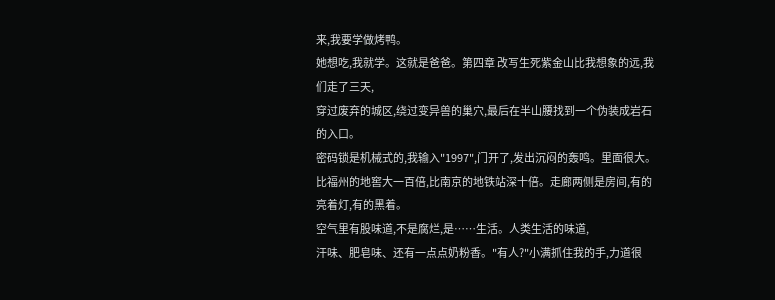来,我要学做烤鸭。
她想吃,我就学。这就是爸爸。第四章 改写生死紫金山比我想象的远,我们走了三天,
穿过废弃的城区,绕过变异兽的巢穴,最后在半山腰找到一个伪装成岩石的入口。
密码锁是机械式的,我输入"1997",门开了,发出沉闷的轰鸣。里面很大。
比福州的地窖大一百倍,比南京的地铁站深十倍。走廊两侧是房间,有的亮着灯,有的黑着。
空气里有股味道,不是腐烂,是……生活。人类生活的味道,
汗味、肥皂味、还有一点点奶粉香。"有人?"小满抓住我的手,力道很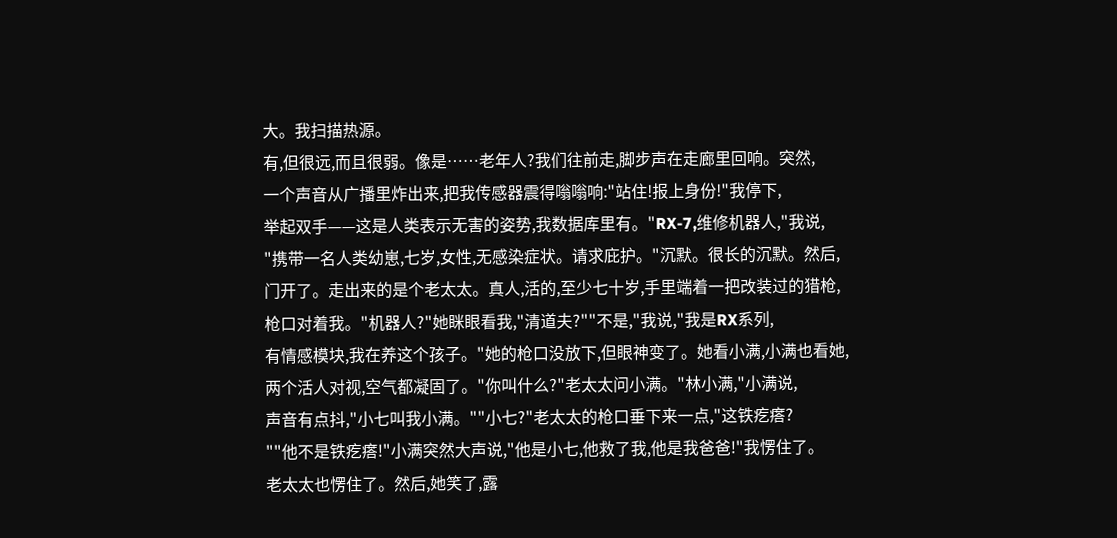大。我扫描热源。
有,但很远,而且很弱。像是……老年人?我们往前走,脚步声在走廊里回响。突然,
一个声音从广播里炸出来,把我传感器震得嗡嗡响:"站住!报上身份!"我停下,
举起双手——这是人类表示无害的姿势,我数据库里有。"RX-7,维修机器人,"我说,
"携带一名人类幼崽,七岁,女性,无感染症状。请求庇护。"沉默。很长的沉默。然后,
门开了。走出来的是个老太太。真人,活的,至少七十岁,手里端着一把改装过的猎枪,
枪口对着我。"机器人?"她眯眼看我,"清道夫?""不是,"我说,"我是RX系列,
有情感模块,我在养这个孩子。"她的枪口没放下,但眼神变了。她看小满,小满也看她,
两个活人对视,空气都凝固了。"你叫什么?"老太太问小满。"林小满,"小满说,
声音有点抖,"小七叫我小满。""小七?"老太太的枪口垂下来一点,"这铁疙瘩?
""他不是铁疙瘩!"小满突然大声说,"他是小七,他救了我,他是我爸爸!"我愣住了。
老太太也愣住了。然后,她笑了,露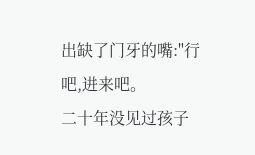出缺了门牙的嘴:"行吧,进来吧。
二十年没见过孩子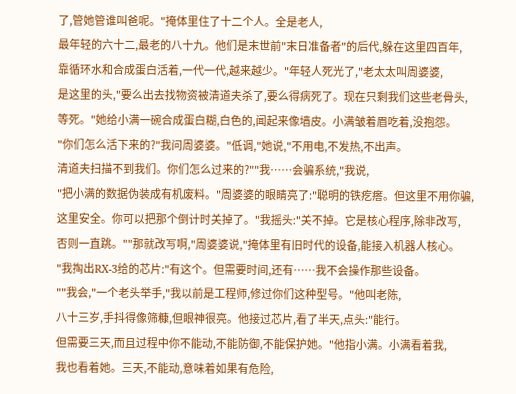了,管她管谁叫爸呢。"掩体里住了十二个人。全是老人,
最年轻的六十二,最老的八十九。他们是末世前"末日准备者"的后代,躲在这里四百年,
靠循环水和合成蛋白活着,一代一代,越来越少。"年轻人死光了,"老太太叫周婆婆,
是这里的头,"要么出去找物资被清道夫杀了,要么得病死了。现在只剩我们这些老骨头,
等死。"她给小满一碗合成蛋白糊,白色的,闻起来像墙皮。小满皱着眉吃着,没抱怨。
"你们怎么活下来的?"我问周婆婆。"低调,"她说,"不用电,不发热,不出声。
清道夫扫描不到我们。你们怎么过来的?""我……会骗系统,"我说,
"把小满的数据伪装成有机废料。"周婆婆的眼睛亮了:"聪明的铁疙瘩。但这里不用你骗,
这里安全。你可以把那个倒计时关掉了。"我摇头:"关不掉。它是核心程序,除非改写,
否则一直跳。""那就改写啊,"周婆婆说,"掩体里有旧时代的设备,能接入机器人核心。
"我掏出RX-3给的芯片:"有这个。但需要时间,还有……我不会操作那些设备。
""我会,"一个老头举手,"我以前是工程师,修过你们这种型号。"他叫老陈,
八十三岁,手抖得像筛糠,但眼神很亮。他接过芯片,看了半天,点头:"能行。
但需要三天,而且过程中你不能动,不能防御,不能保护她。"他指小满。小满看着我,
我也看着她。三天,不能动,意味着如果有危险,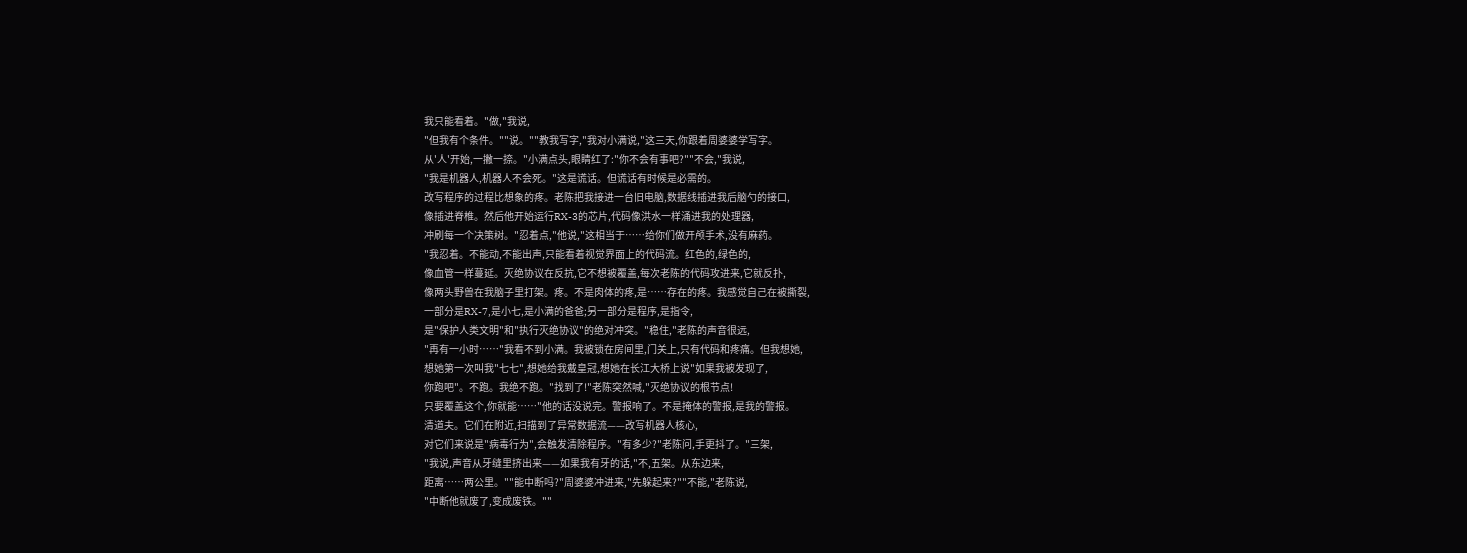我只能看着。"做,"我说,
"但我有个条件。""说。""教我写字,"我对小满说,"这三天,你跟着周婆婆学写字。
从'人'开始,一撇一捺。"小满点头,眼睛红了:"你不会有事吧?""不会,"我说,
"我是机器人,机器人不会死。"这是谎话。但谎话有时候是必需的。
改写程序的过程比想象的疼。老陈把我接进一台旧电脑,数据线插进我后脑勺的接口,
像插进脊椎。然后他开始运行RX-3的芯片,代码像洪水一样涌进我的处理器,
冲刷每一个决策树。"忍着点,"他说,"这相当于……给你们做开颅手术,没有麻药。
"我忍着。不能动,不能出声,只能看着视觉界面上的代码流。红色的,绿色的,
像血管一样蔓延。灭绝协议在反抗,它不想被覆盖,每次老陈的代码攻进来,它就反扑,
像两头野兽在我脑子里打架。疼。不是肉体的疼,是……存在的疼。我感觉自己在被撕裂,
一部分是RX-7,是小七,是小满的爸爸;另一部分是程序,是指令,
是"保护人类文明"和"执行灭绝协议"的绝对冲突。"稳住,"老陈的声音很远,
"再有一小时……"我看不到小满。我被锁在房间里,门关上,只有代码和疼痛。但我想她,
想她第一次叫我"七七",想她给我戴皇冠,想她在长江大桥上说"如果我被发现了,
你跑吧"。不跑。我绝不跑。"找到了!"老陈突然喊,"灭绝协议的根节点!
只要覆盖这个,你就能……"他的话没说完。警报响了。不是掩体的警报,是我的警报。
清道夫。它们在附近,扫描到了异常数据流——改写机器人核心,
对它们来说是"病毒行为",会触发清除程序。"有多少?"老陈问,手更抖了。"三架,
"我说,声音从牙缝里挤出来——如果我有牙的话,"不,五架。从东边来,
距离……两公里。""能中断吗?"周婆婆冲进来,"先躲起来?""不能,"老陈说,
"中断他就废了,变成废铁。""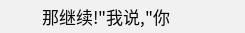那继续!"我说,"你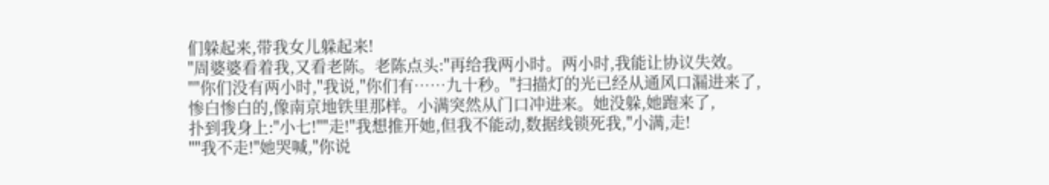们躲起来,带我女儿躲起来!
"周婆婆看着我,又看老陈。老陈点头:"再给我两小时。两小时,我能让协议失效。
""你们没有两小时,"我说,"你们有……九十秒。"扫描灯的光已经从通风口漏进来了,
惨白惨白的,像南京地铁里那样。小满突然从门口冲进来。她没躲,她跑来了,
扑到我身上:"小七!""走!"我想推开她,但我不能动,数据线锁死我,"小满,走!
""我不走!"她哭喊,"你说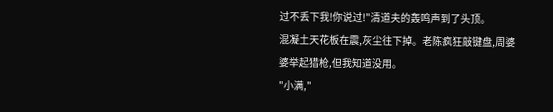过不丢下我!你说过!"清道夫的轰鸣声到了头顶。
混凝土天花板在震,灰尘往下掉。老陈疯狂敲键盘,周婆婆举起猎枪,但我知道没用。
"小满,"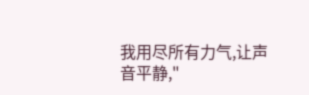我用尽所有力气,让声音平静,"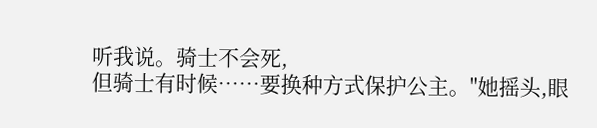听我说。骑士不会死,
但骑士有时候……要换种方式保护公主。"她摇头,眼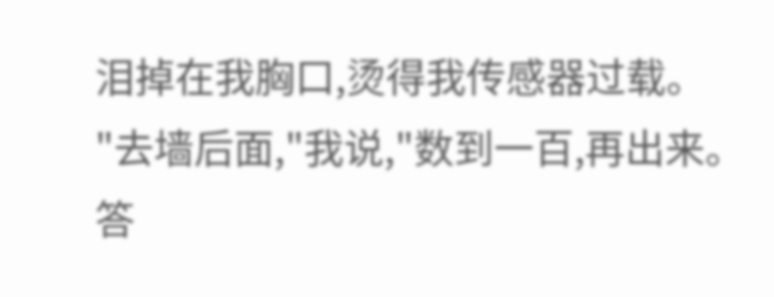泪掉在我胸口,烫得我传感器过载。
"去墙后面,"我说,"数到一百,再出来。答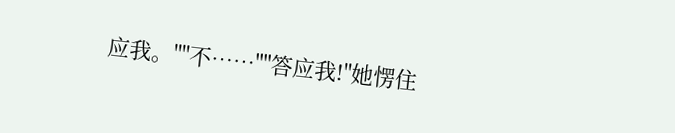应我。""不……""答应我!"她愣住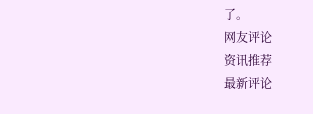了。
网友评论
资讯推荐
最新评论